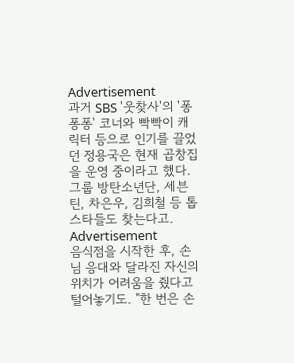Advertisement
과거 SBS '웃찾사'의 '퐁퐁퐁' 코너와 빡빡이 캐릭터 등으로 인기를 끌었던 정용국은 현재 곱창집을 운영 중이라고 했다. 그룹 방탄소년단, 세븐틴, 차은우, 김희철 등 톱스타들도 찾는다고.
Advertisement
음식점을 시작한 후, 손님 응대와 달라진 자신의 위치가 어려움을 줬다고 털어놓기도. "한 번은 손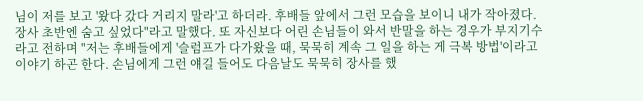님이 저를 보고 '왔다 갔다 거리지 말라'고 하더라. 후배들 앞에서 그런 모습을 보이니 내가 작아졌다. 장사 초반엔 숨고 싶었다"라고 말했다. 또 자신보다 어린 손님들이 와서 반말을 하는 경우가 부지기수라고 전하며 "저는 후배들에게 '슬럼프가 다가왔을 때, 묵묵히 계속 그 일을 하는 게 극복 방법'이라고 이야기 하곤 한다. 손님에게 그런 얘길 들어도 다음날도 묵묵히 장사를 했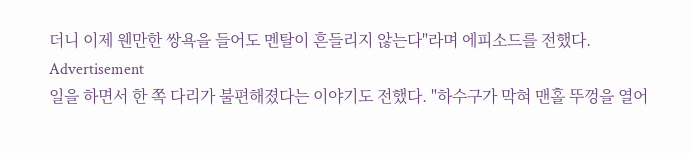더니 이제 웬만한 쌍욕을 들어도 멘탈이 흔들리지 않는다"라며 에피소드를 전했다.
Advertisement
일을 하면서 한 쪽 다리가 불편해졌다는 이야기도 전했다. "하수구가 막혀 맨홀 뚜껑을 열어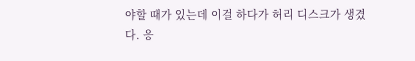야할 때가 있는데 이걸 하다가 허리 디스크가 생겼다. 응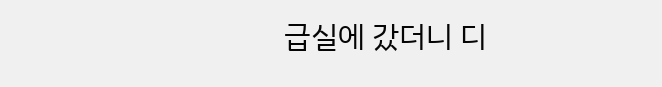급실에 갔더니 디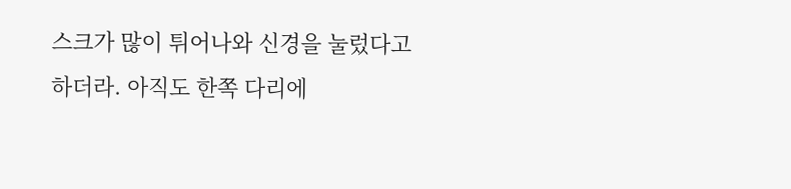스크가 많이 튀어나와 신경을 눌렀다고 하더라. 아직도 한쪽 다리에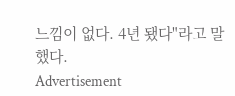느낌이 없다. 4년 됐다"라고 말했다.
Advertisement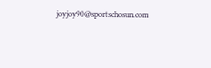joyjoy90@sportschosun.com